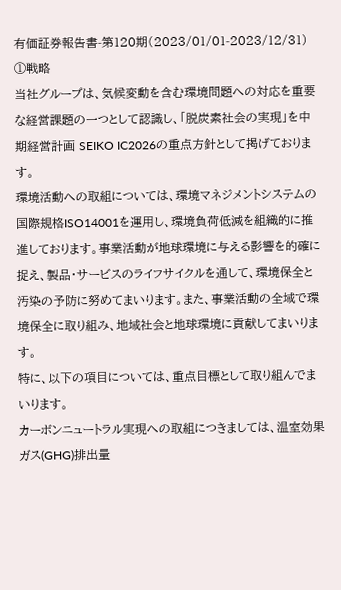有価証券報告書-第120期(2023/01/01-2023/12/31)
①戦略
当社グループは、気候変動を含む環境問題への対応を重要な経営課題の一つとして認識し、「脱炭素社会の実現」を中期経営計画 SEIKO IC2026の重点方針として掲げております。
環境活動への取組については、環境マネジメントシステムの国際規格ISO14001を運用し、環境負荷低減を組織的に推進しております。事業活動が地球環境に与える影響を的確に捉え、製品・サービスのライフサイクルを通して、環境保全と汚染の予防に努めてまいります。また、事業活動の全域で環境保全に取り組み、地域社会と地球環境に貢献してまいります。
特に、以下の項目については、重点目標として取り組んでまいります。
カーボンニュートラル実現への取組につきましては、温室効果ガス(GHG)排出量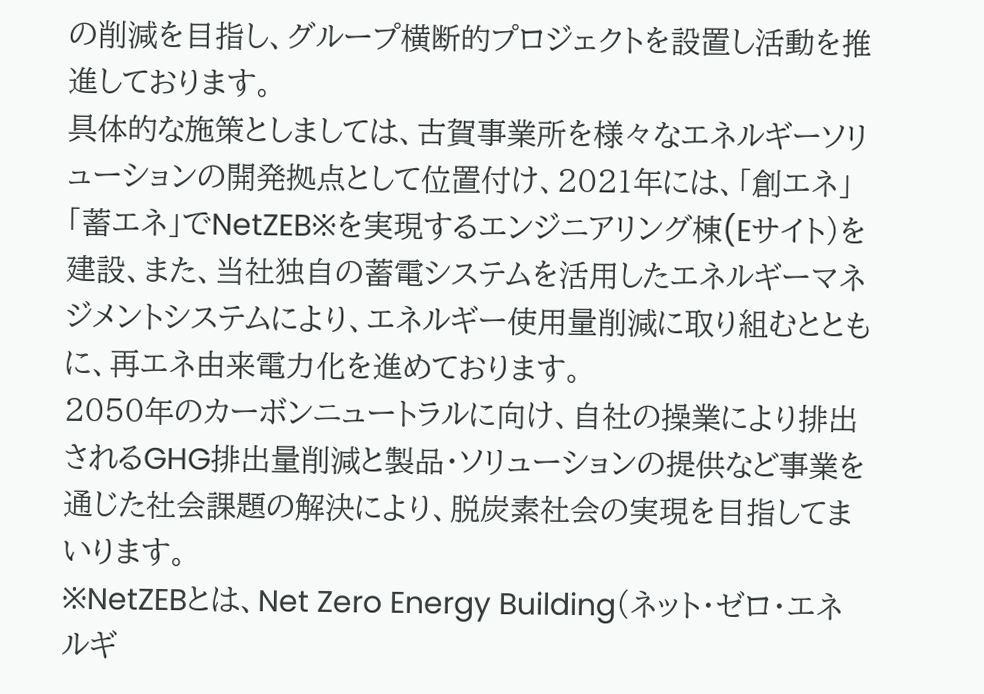の削減を目指し、グループ横断的プロジェクトを設置し活動を推進しております。
具体的な施策としましては、古賀事業所を様々なエネルギーソリューションの開発拠点として位置付け、2021年には、「創エネ」「蓄エネ」でNetZEB※を実現するエンジニアリング棟(Eサイト)を建設、また、当社独自の蓄電システムを活用したエネルギーマネジメントシステムにより、エネルギー使用量削減に取り組むとともに、再エネ由来電力化を進めております。
2050年のカーボンニュートラルに向け、自社の操業により排出されるGHG排出量削減と製品・ソリューションの提供など事業を通じた社会課題の解決により、脱炭素社会の実現を目指してまいります。
※NetZEBとは、Net Zero Energy Building(ネット・ゼロ・エネルギ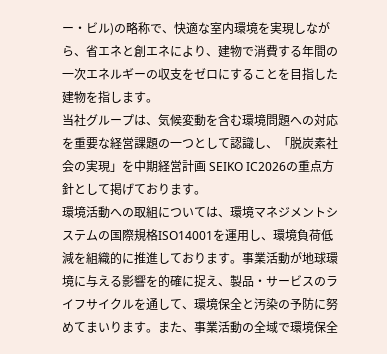ー・ビル)の略称で、快適な室内環境を実現しながら、省エネと創エネにより、建物で消費する年間の一次エネルギーの収支をゼロにすることを目指した建物を指します。
当社グループは、気候変動を含む環境問題への対応を重要な経営課題の一つとして認識し、「脱炭素社会の実現」を中期経営計画 SEIKO IC2026の重点方針として掲げております。
環境活動への取組については、環境マネジメントシステムの国際規格ISO14001を運用し、環境負荷低減を組織的に推進しております。事業活動が地球環境に与える影響を的確に捉え、製品・サービスのライフサイクルを通して、環境保全と汚染の予防に努めてまいります。また、事業活動の全域で環境保全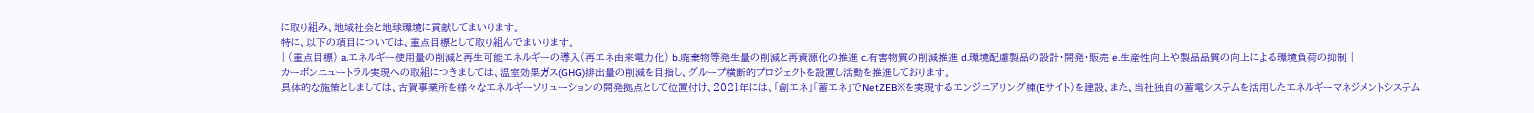に取り組み、地域社会と地球環境に貢献してまいります。
特に、以下の項目については、重点目標として取り組んでまいります。
| (重点目標) a.エネルギー使用量の削減と再生可能エネルギーの導入(再エネ由来電力化) b.廃棄物等発生量の削減と再資源化の推進 c.有害物質の削減推進 d.環境配慮製品の設計・開発・販売 e.生産性向上や製品品質の向上による環境負荷の抑制 |
カーボンニュートラル実現への取組につきましては、温室効果ガス(GHG)排出量の削減を目指し、グループ横断的プロジェクトを設置し活動を推進しております。
具体的な施策としましては、古賀事業所を様々なエネルギーソリューションの開発拠点として位置付け、2021年には、「創エネ」「蓄エネ」でNetZEB※を実現するエンジニアリング棟(Eサイト)を建設、また、当社独自の蓄電システムを活用したエネルギーマネジメントシステム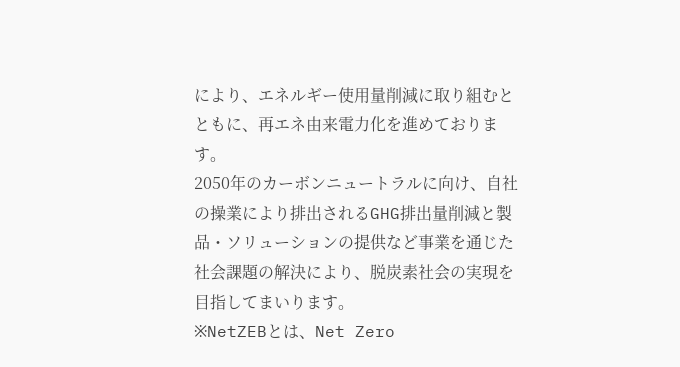により、エネルギー使用量削減に取り組むとともに、再エネ由来電力化を進めております。
2050年のカーボンニュートラルに向け、自社の操業により排出されるGHG排出量削減と製品・ソリューションの提供など事業を通じた社会課題の解決により、脱炭素社会の実現を目指してまいります。
※NetZEBとは、Net Zero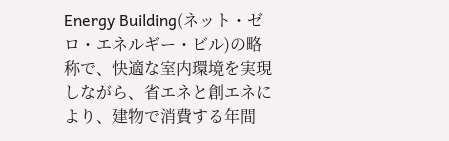Energy Building(ネット・ゼロ・エネルギー・ビル)の略称で、快適な室内環境を実現しながら、省エネと創エネにより、建物で消費する年間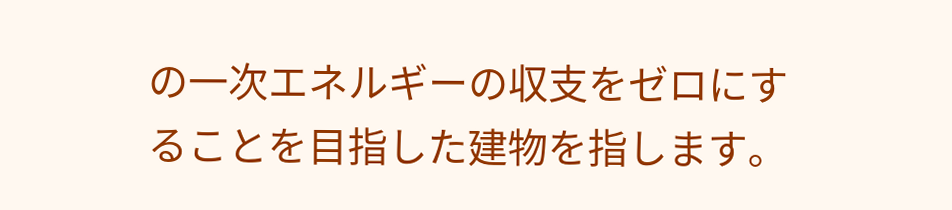の一次エネルギーの収支をゼロにすることを目指した建物を指します。